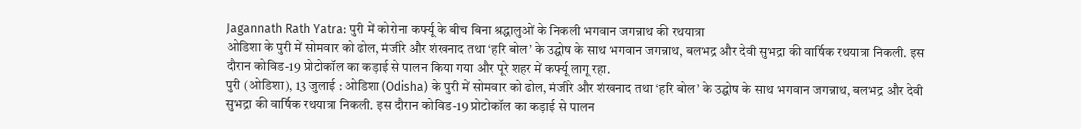Jagannath Rath Yatra: पुरी में कोरोना कर्फ्यू के बीच बिना श्रद्धालुओं के निकली भगवान जगन्नाथ की रथयात्रा
ओडिशा के पुरी में सोमवार को ढोल, मंजीरे और शंखनाद तथा ‘हरि बोल’ के उद्घोष के साथ भगवान जगन्नाथ, बलभद्र और देवी सुभद्रा की वार्षिक रथयात्रा निकली. इस दौरान कोविड-19 प्रोटोकॉल का कड़ाई से पालन किया गया और पूरे शहर में कर्फ्यू लागू रहा.
पुरी (ओडिशा), 13 जुलाई : ओडिशा (Odisha) के पुरी में सोमवार को ढोल, मंजीरे और शंखनाद तथा ‘हरि बोल’ के उद्घोष के साथ भगवान जगन्नाथ, बलभद्र और देवी सुभद्रा की वार्षिक रथयात्रा निकली. इस दौरान कोविड-19 प्रोटोकॉल का कड़ाई से पालन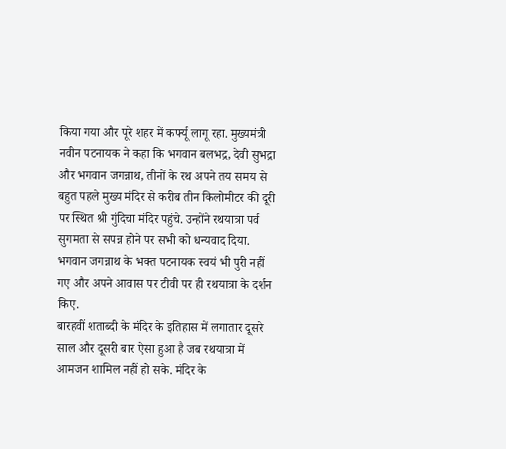किया गया और पूरे शहर में कर्फ्यू लागू रहा. मुख्यमंत्री नवीन पटनायक ने कहा कि भगवान बलभद्र, देवी सुभद्रा और भगवान जगन्नाथ, तीनों के रथ अपने तय समय से बहुत पहले मुख्य मंदिर से करीब तीन किलोमीटर की दूरी पर स्थित श्री गुंदिचा मंदिर पहुंचे. उन्होंने रथयात्रा पर्व सुगमता से सपन्न होने पर सभी को धन्यवाद दिया.
भगवान जगन्नाथ के भक्त पटनायक स्वयं भी पुरी नहीं गए और अपने आवास पर टीवी पर ही रथयात्रा के दर्शन किए.
बारहवीं शताब्दी के मंदिर के इतिहास में लगातार दूसरे साल और दूसरी बार ऐसा हुआ है जब रथयात्रा में आमजन शामिल नहीं हो सके. मंदिर के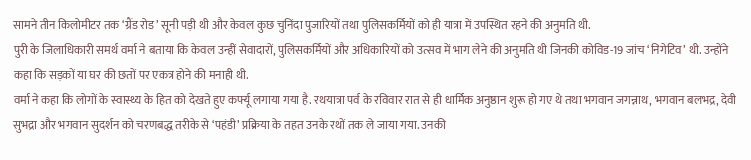सामने तीन किलोमीटर तक ‘ग्रैंड रोड’ सूनी पड़ी थी और केवल कुछ चुनिंदा पुजारियों तथा पुलिसकर्मियों को ही यात्रा में उपस्थित रहने की अनुमति थी.
पुरी के जिलाधिकारी समर्थ वर्मा ने बताया कि केवल उन्हीं सेवादारों, पुलिसकर्मियों और अधिकारियों को उत्सव में भाग लेने की अनुमति थी जिनकी कोविड-19 जांच ‘निगेटिव’ थी. उन्होंने कहा कि सड़कों या घर की छतों पर एकत्र होने की मनाही थी.
वर्मा ने कहा कि लोगों के स्वास्थ्य के हित को देखते हुए कर्फ्यू लगाया गया है. रथयात्रा पर्व के रविवार रात से ही धार्मिक अनुष्ठान शुरू हो गए थे तथा भगवान जगन्नाथ, भगवान बलभद्र, देवी सुभद्रा और भगवान सुदर्शन को चरणबद्ध तरीके से ‘पहंडी’ प्रक्रिया के तहत उनके रथों तक ले जाया गया. उनकी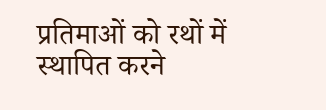प्रतिमाओं को रथों में स्थापित करने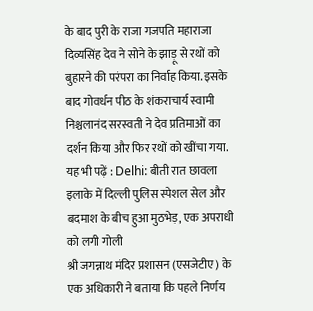के बाद पुरी के राजा गजपति महाराजा दिव्यसिंह देव ने सोने के झाड़ू से रथों को बुहारने की परंपरा का निर्वाह किया. इसके बाद गोवर्धन पीठ के शंकराचार्य स्वामी निश्चलानंद सरस्वती ने देव प्रतिमाओं का दर्शन किया और फिर रथों को खींचा गया. यह भी पढ़ें : Delhi: बीती रात छावला इलाके में दिल्ली पुलिस स्पेशल सेल और बदमाश के बीच हुआ मुठभेड़, एक अपराधी को लगी गोली
श्री जगन्नाथ मंदिर प्रशासन (एसजेटीए) के एक अधिकारी ने बताया कि पहले निर्णय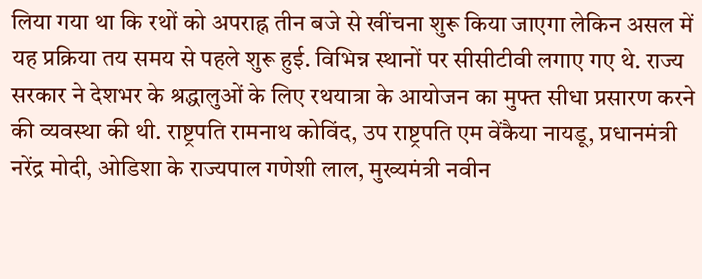लिया गया था कि रथों को अपराह्न तीन बजे से खींचना शुरू किया जाएगा लेकिन असल में यह प्रक्रिया तय समय से पहले शुरू हुई. विभिन्न स्थानों पर सीसीटीवी लगाए गए थे. राज्य सरकार ने देशभर के श्रद्धालुओं के लिए रथयात्रा के आयोजन का मुफ्त सीधा प्रसारण करने की व्यवस्था की थी. राष्ट्रपति रामनाथ कोविंद, उप राष्ट्रपति एम वेंकैया नायडू, प्रधानमंत्री नरेंद्र मोदी, ओडिशा के राज्यपाल गणेशी लाल, मुख्यमंत्री नवीन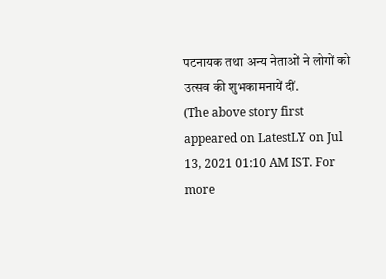पटनायक तथा अन्य नेताओं ने लोगों को उत्सव की शुभकामनायें दीं.
(The above story first appeared on LatestLY on Jul 13, 2021 01:10 AM IST. For more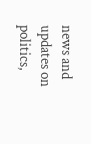news and updates on politics,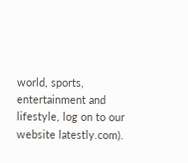world, sports, entertainment and lifestyle, log on to our website latestly.com).